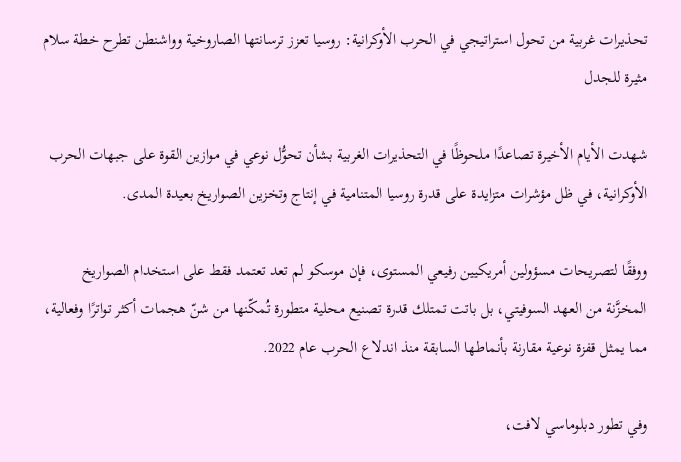تحذيرات غربية من تحول استراتيجي في الحرب الأوكرانية: روسيا تعزز ترسانتها الصاروخية وواشنطن تطرح خطة سلام مثيرة للجدل

شهدت الأيام الأخيرة تصاعدًا ملحوظًا في التحذيرات الغربية بشأن تحوُّل نوعي في موازين القوة على جبهات الحرب الأوكرانية، في ظل مؤشرات متزايدة على قدرة روسيا المتنامية في إنتاج وتخزين الصواريخ بعيدة المدى.

ووفقًا لتصريحات مسؤولين أمريكيين رفيعي المستوى، فإن موسكو لم تعد تعتمد فقط على استخدام الصواريخ المخزَّنة من العهد السوفيتي، بل باتت تمتلك قدرة تصنيع محلية متطورة تُمكّنها من شنّ هجمات أكثر تواترًا وفعالية، مما يمثل قفزة نوعية مقارنة بأنماطها السابقة منذ اندلاع الحرب عام 2022.

وفي تطور دبلوماسي لافت،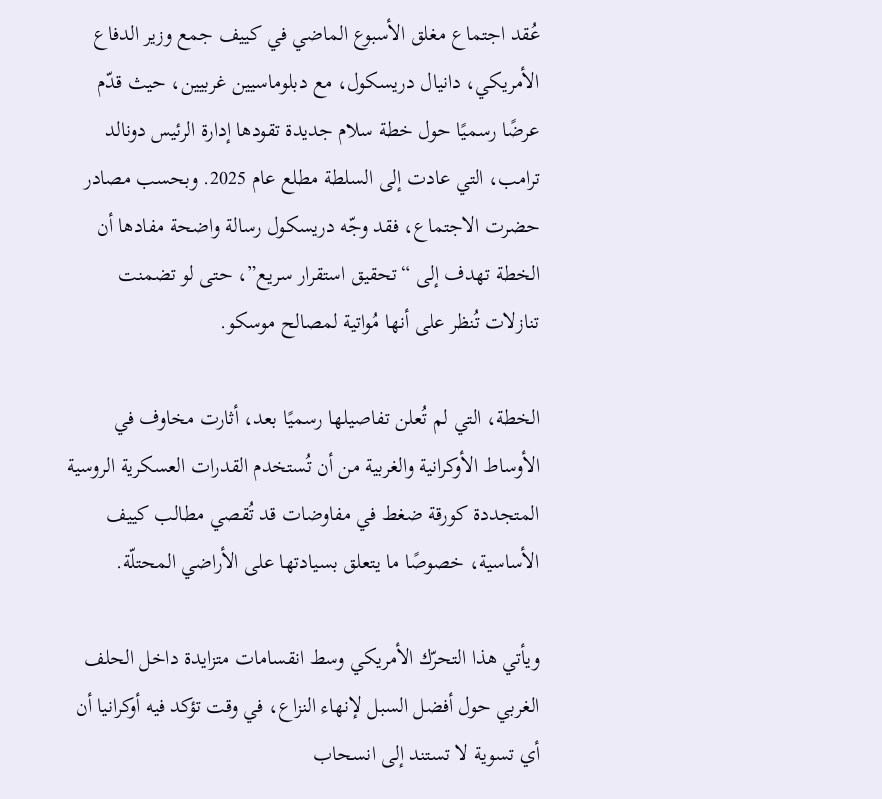عُقد اجتماع مغلق الأسبوع الماضي في كييف جمع وزير الدفاع الأمريكي، دانيال دريسكول، مع دبلوماسيين غربيين، حيث قدّم عرضًا رسميًا حول خطة سلام جديدة تقودها إدارة الرئيس دونالد ترامب، التي عادت إلى السلطة مطلع عام 2025. وبحسب مصادر حضرت الاجتماع، فقد وجّه دريسكول رسالة واضحة مفادها أن الخطة تهدف إلى “تحقيق استقرار سريع”، حتى لو تضمنت تنازلات تُنظر على أنها مُواتية لمصالح موسكو.

الخطة، التي لم تُعلن تفاصيلها رسميًا بعد، أثارت مخاوف في الأوساط الأوكرانية والغربية من أن تُستخدم القدرات العسكرية الروسية المتجددة كورقة ضغط في مفاوضات قد تُقصي مطالب كييف الأساسية، خصوصًا ما يتعلق بسيادتها على الأراضي المحتلّة.

ويأتي هذا التحرّك الأمريكي وسط انقسامات متزايدة داخل الحلف الغربي حول أفضل السبل لإنهاء النزاع، في وقت تؤكد فيه أوكرانيا أن أي تسوية لا تستند إلى انسحاب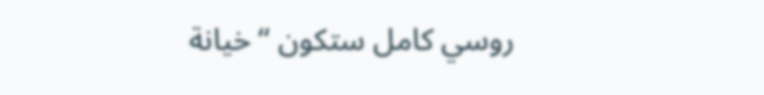روسي كامل ستكون “خيانة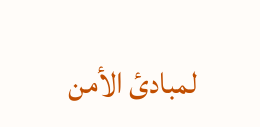لمبادئ الأمن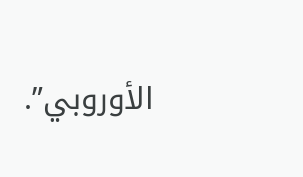الأوروبي”.